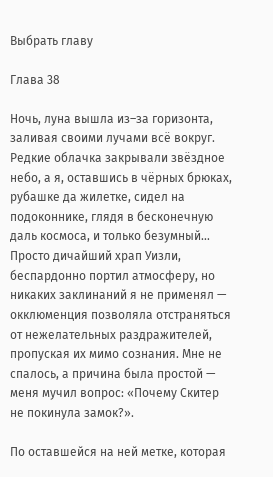Выбрать главу

Глава 38

Ночь, луна вышла из–за горизонта, заливая своими лучами всё вокруг. Редкие облачка закрывали звёздное небо, а я, оставшись в чёрных брюках, рубашке да жилетке, сидел на подоконнике, глядя в бесконечную даль космоса, и только безумный… Просто дичайший храп Уизли, беспардонно портил атмосферу, но никаких заклинаний я не применял — окклюменция позволяла отстраняться от нежелательных раздражителей, пропуская их мимо сознания. Мне не спалось, а причина была простой — меня мучил вопрос: «Почему Скитер не покинула замок?».

По оставшейся на ней метке, которая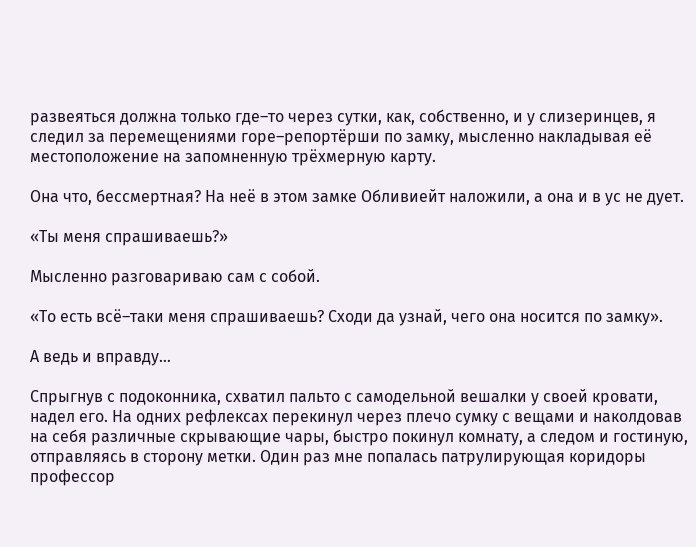развеяться должна только где–то через сутки, как, собственно, и у слизеринцев, я следил за перемещениями горе–репортёрши по замку, мысленно накладывая её местоположение на запомненную трёхмерную карту.

Она что, бессмертная? На неё в этом замке Обливиейт наложили, а она и в ус не дует.

«Ты меня спрашиваешь?»

Мысленно разговариваю сам с собой.

«То есть всё–таки меня спрашиваешь? Сходи да узнай, чего она носится по замку».

А ведь и вправду…

Спрыгнув с подоконника, схватил пальто с самодельной вешалки у своей кровати, надел его. На одних рефлексах перекинул через плечо сумку с вещами и наколдовав на себя различные скрывающие чары, быстро покинул комнату, а следом и гостиную, отправляясь в сторону метки. Один раз мне попалась патрулирующая коридоры профессор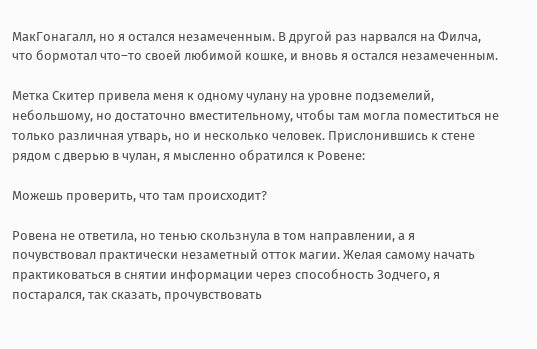МакГонагалл, но я остался незамеченным. В другой раз нарвался на Филча, что бормотал что–то своей любимой кошке, и вновь я остался незамеченным.

Метка Скитер привела меня к одному чулану на уровне подземелий, небольшому, но достаточно вместительному, чтобы там могла поместиться не только различная утварь, но и несколько человек. Прислонившись к стене рядом с дверью в чулан, я мысленно обратился к Ровене:

Можешь проверить, что там происходит?

Ровена не ответила, но тенью скользнула в том направлении, а я почувствовал практически незаметный отток магии. Желая самому начать практиковаться в снятии информации через способность Зодчего, я постарался, так сказать, прочувствовать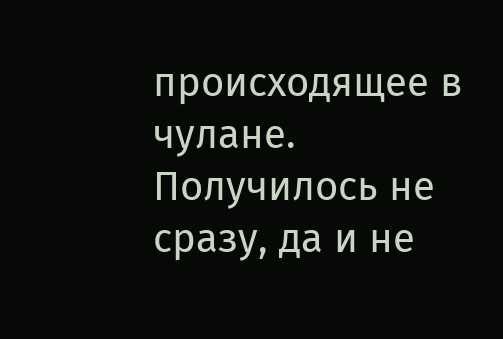происходящее в чулане. Получилось не сразу, да и не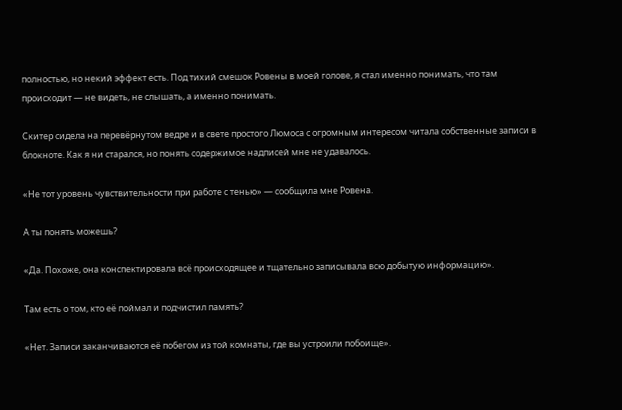полностью, но некий эффект есть. Под тихий смешок Ровены в моей голове, я стал именно понимать, что там происходит — не видеть, не слышать, а именно понимать.

Скитер сидела на перевёрнутом ведре и в свете простого Люмоса с огромным интересом читала собственные записи в блокноте. Как я ни старался, но понять содержимое надписей мне не удавалось.

«Не тот уровень чувствительности при работе с тенью» — сообщила мне Ровена.

А ты понять можешь?

«Да. Похоже, она конспектировала всё происходящее и тщательно записывала всю добытую информацию».

Там есть о том, кто её поймал и подчистил память?

«Нет. Записи заканчиваются её побегом из той комнаты, где вы устроили побоище».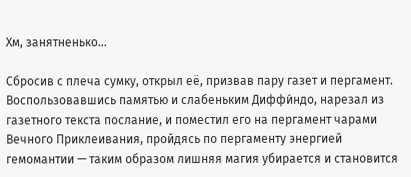Хм, занятненько…

Сбросив с плеча сумку, открыл её, призвав пару газет и пергамент. Воспользовавшись памятью и слабеньким Диффи́ндо, нарезал из газетного текста послание, и поместил его на пергамент чарами Вечного Приклеивания, пройдясь по пергаменту энергией гемомантии — таким образом лишняя магия убирается и становится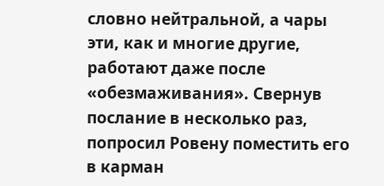словно нейтральной, а чары эти, как и многие другие, работают даже после «обезмаживания». Свернув послание в несколько раз, попросил Ровену поместить его в карман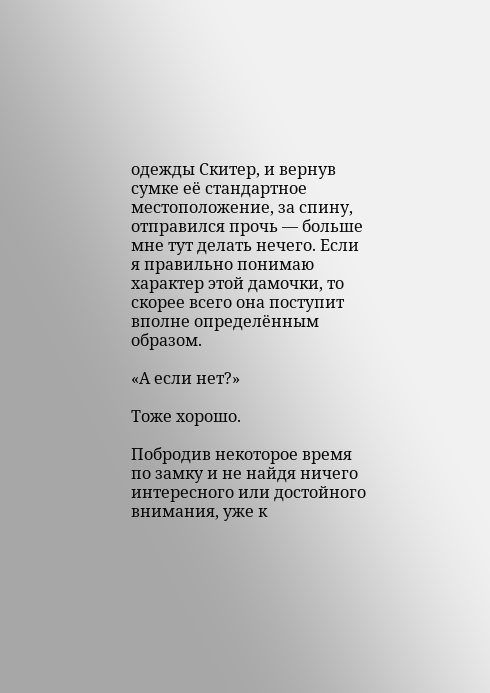одежды Скитер, и вернув сумке её стандартное местоположение, за спину, отправился прочь — больше мне тут делать нечего. Если я правильно понимаю характер этой дамочки, то скорее всего она поступит вполне определённым образом.

«А если нет?»

Тоже хорошо.

Побродив некоторое время по замку и не найдя ничего интересного или достойного внимания, уже к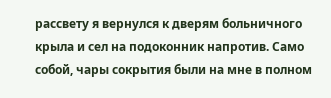рассвету я вернулся к дверям больничного крыла и сел на подоконник напротив. Само собой, чары сокрытия были на мне в полном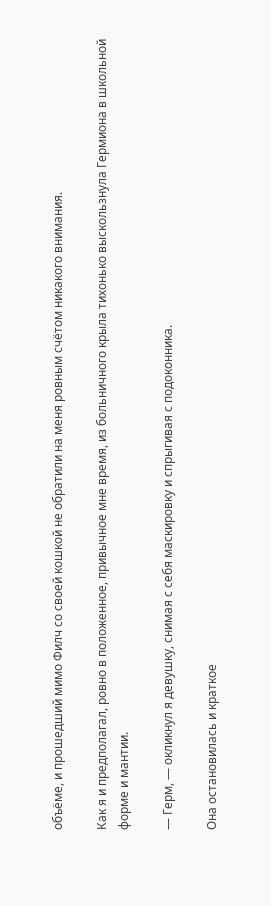объёме, и прошедший мимо Филч со своей кошкой не обратили на меня ровным счётом никакого внимания.

Как я и предполагал, ровно в положенное, привычное мне время, из больничного крыла тихонько выскользнула Гермиона в школьной форме и мантии.

— Герм, — окликнул я девушку, снимая с себя маскировку и спрыгивая с подоконника.

Она остановилась и краткое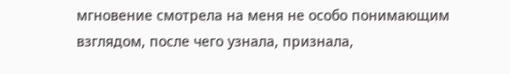мгновение смотрела на меня не особо понимающим взглядом, после чего узнала, признала,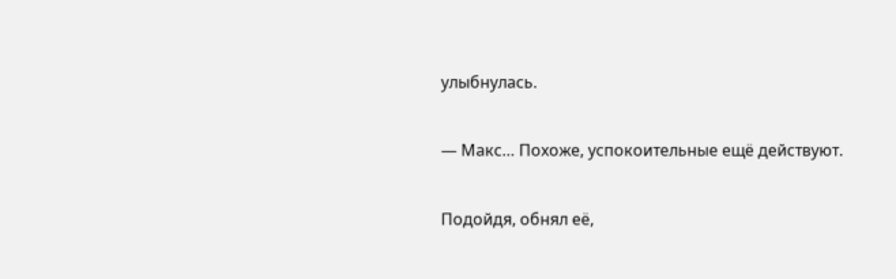улыбнулась.

— Макс… Похоже, успокоительные ещё действуют.

Подойдя, обнял её,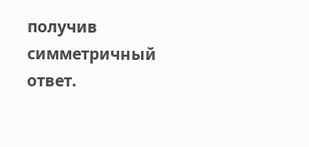получив симметричный ответ.